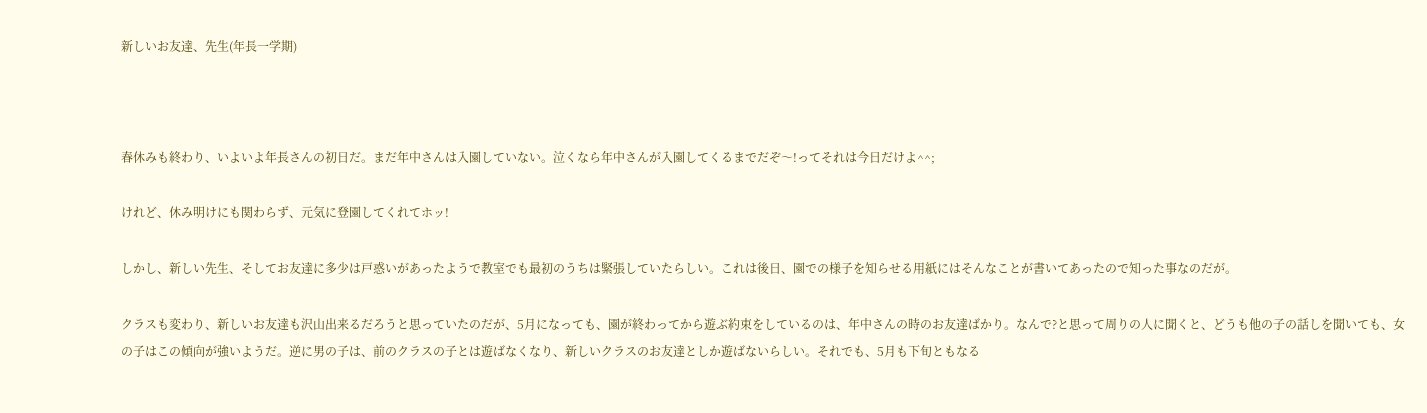新しいお友達、先生(年長一学期)



春休みも終わり、いよいよ年長さんの初日だ。まだ年中さんは入園していない。泣くなら年中さんが入園してくるまでだぞ〜!ってそれは今日だけよ^^;

けれど、休み明けにも関わらず、元気に登園してくれてホッ!

しかし、新しい先生、そしてお友達に多少は戸惑いがあったようで教室でも最初のうちは緊張していたらしい。これは後日、園での様子を知らせる用紙にはそんなことが書いてあったので知った事なのだが。

クラスも変わり、新しいお友達も沢山出来るだろうと思っていたのだが、5月になっても、園が終わってから遊ぶ約束をしているのは、年中さんの時のお友達ばかり。なんで?と思って周りの人に聞くと、どうも他の子の話しを聞いても、女の子はこの傾向が強いようだ。逆に男の子は、前のクラスの子とは遊ばなくなり、新しいクラスのお友達としか遊ばないらしい。それでも、5月も下旬ともなる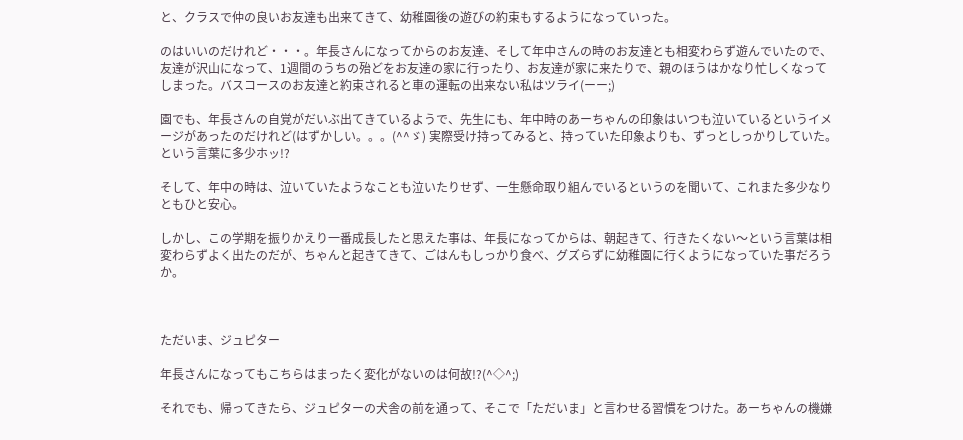と、クラスで仲の良いお友達も出来てきて、幼稚園後の遊びの約束もするようになっていった。

のはいいのだけれど・・・。年長さんになってからのお友達、そして年中さんの時のお友達とも相変わらず遊んでいたので、友達が沢山になって、1週間のうちの殆どをお友達の家に行ったり、お友達が家に来たりで、親のほうはかなり忙しくなってしまった。バスコースのお友達と約束されると車の運転の出来ない私はツライ(ーー;)

園でも、年長さんの自覚がだいぶ出てきているようで、先生にも、年中時のあーちゃんの印象はいつも泣いているというイメージがあったのだけれど(はずかしい。。。(^^ゞ) 実際受け持ってみると、持っていた印象よりも、ずっとしっかりしていた。という言葉に多少ホッ!?

そして、年中の時は、泣いていたようなことも泣いたりせず、一生懸命取り組んでいるというのを聞いて、これまた多少なりともひと安心。

しかし、この学期を振りかえり一番成長したと思えた事は、年長になってからは、朝起きて、行きたくない〜という言葉は相変わらずよく出たのだが、ちゃんと起きてきて、ごはんもしっかり食べ、グズらずに幼稚園に行くようになっていた事だろうか。



ただいま、ジュピター

年長さんになってもこちらはまったく変化がないのは何故!?(^◇^;)

それでも、帰ってきたら、ジュピターの犬舎の前を通って、そこで「ただいま」と言わせる習慣をつけた。あーちゃんの機嫌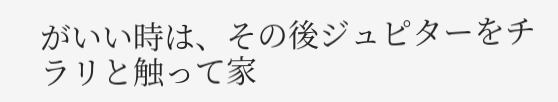がいい時は、その後ジュピターをチラリと触って家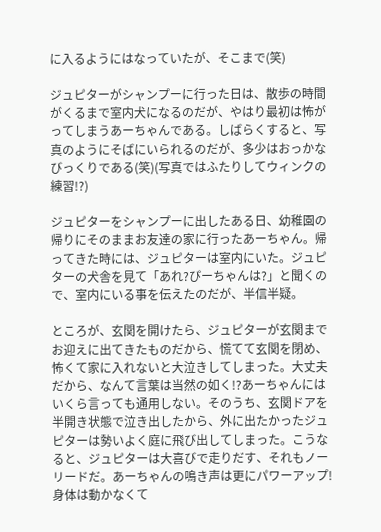に入るようにはなっていたが、そこまで(笑)

ジュピターがシャンプーに行った日は、散歩の時間がくるまで室内犬になるのだが、やはり最初は怖がってしまうあーちゃんである。しばらくすると、写真のようにそばにいられるのだが、多少はおっかなびっくりである(笑)(写真ではふたりしてウィンクの練習!?)

ジュピターをシャンプーに出したある日、幼稚園の帰りにそのままお友達の家に行ったあーちゃん。帰ってきた時には、ジュピターは室内にいた。ジュピターの犬舎を見て「あれ?ぴーちゃんは?」と聞くので、室内にいる事を伝えたのだが、半信半疑。

ところが、玄関を開けたら、ジュピターが玄関までお迎えに出てきたものだから、慌てて玄関を閉め、怖くて家に入れないと大泣きしてしまった。大丈夫だから、なんて言葉は当然の如く!?あーちゃんにはいくら言っても通用しない。そのうち、玄関ドアを半開き状態で泣き出したから、外に出たかったジュピターは勢いよく庭に飛び出してしまった。こうなると、ジュピターは大喜びで走りだす、それもノーリードだ。あーちゃんの鳴き声は更にパワーアップ!身体は動かなくて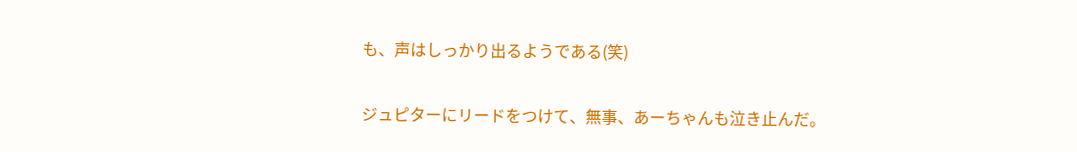も、声はしっかり出るようである(笑)

ジュピターにリードをつけて、無事、あーちゃんも泣き止んだ。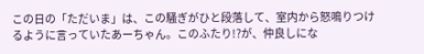この日の「ただいま」は、この騒ぎがひと段落して、室内から怒鳴りつけるように言っていたあーちゃん。このふたり!?が、仲良しにな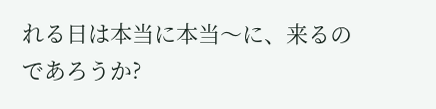れる日は本当に本当〜に、来るのであろうか?